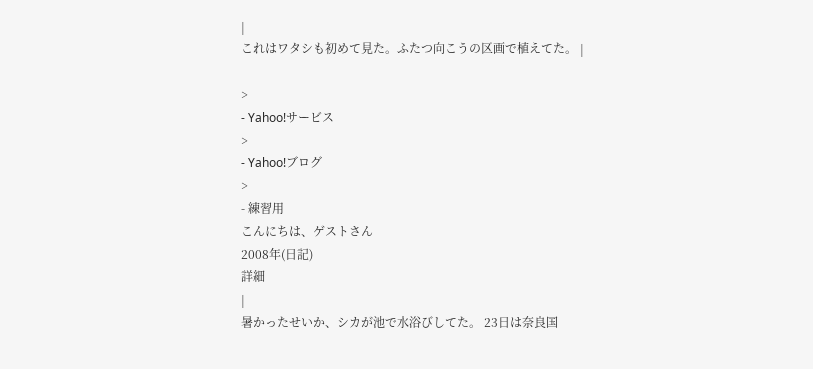|
これはワタシも初めて見た。ふたつ向こうの区画で植えてた。 |

>
- Yahoo!サービス
>
- Yahoo!ブログ
>
- 練習用
こんにちは、ゲストさん
2008年(日記)
詳細
|
暑かったせいか、シカが池で水浴びしてた。 23日は奈良国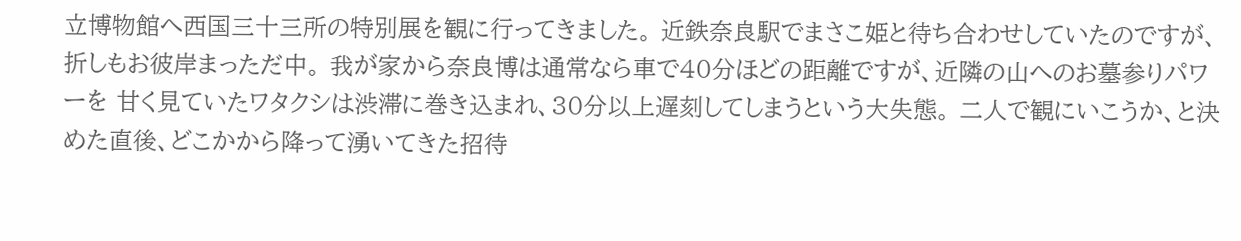立博物館へ西国三十三所の特別展を観に行ってきました。 近鉄奈良駅でまさこ姫と待ち合わせしていたのですが、折しもお彼岸まっただ中。 我が家から奈良博は通常なら車で40分ほどの距離ですが、近隣の山へのお墓参りパワーを 甘く見ていたワタクシは渋滞に巻き込まれ、30分以上遅刻してしまうという大失態。 二人で観にいこうか、と決めた直後、どこかから降って湧いてきた招待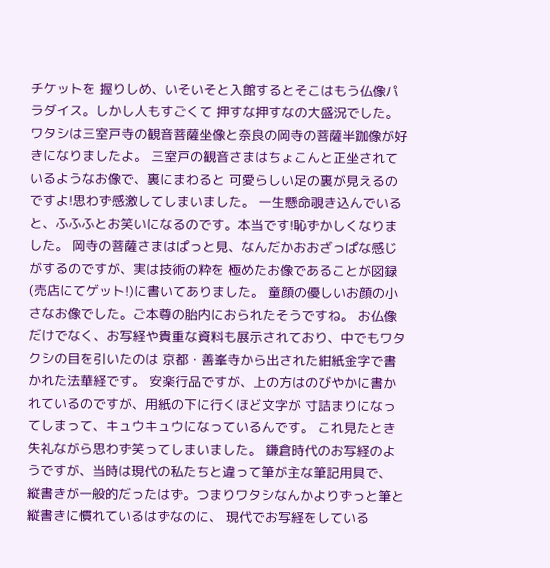チケットを 握りしめ、いそいそと入館するとそこはもう仏像パラダイス。しかし人もすごくて 押すな押すなの大盛況でした。 ワタシは三室戸寺の観音菩薩坐像と奈良の岡寺の菩薩半跏像が好きになりましたよ。 三室戸の観音さまはちょこんと正坐されているようなお像で、裏にまわると 可愛らしい足の裏が見えるのですよ!思わず感激してしまいました。 一生懸命覗き込んでいると、ふふふとお笑いになるのです。本当です!恥ずかしくなりました。 岡寺の菩薩さまはぱっと見、なんだかおおざっぱな感じがするのですが、実は技術の粋を 極めたお像であることが図録(売店にてゲット!)に書いてありました。 童顔の優しいお顔の小さなお像でした。ご本尊の胎内におられたそうですね。 お仏像だけでなく、お写経や貴重な資料も展示されており、中でもワタクシの目を引いたのは 京都・善峯寺から出された紺紙金字で書かれた法華経です。 安楽行品ですが、上の方はのびやかに書かれているのですが、用紙の下に行くほど文字が 寸詰まりになってしまって、キュウキュウになっているんです。 これ見たとき失礼ながら思わず笑ってしまいました。 鎌倉時代のお写経のようですが、当時は現代の私たちと違って筆が主な筆記用具で、 縦書きが一般的だったはず。つまりワタシなんかよりずっと筆と縦書きに慣れているはずなのに、 現代でお写経をしている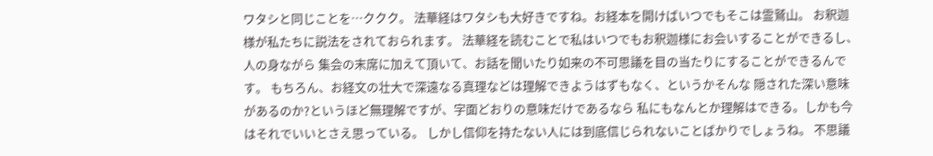ワタシと同じことを…ククク。 法華経はワタシも大好きですね。お経本を開けばいつでもそこは霊鷲山。 お釈迦様が私たちに説法をされておられます。 法華経を読むことで私はいつでもお釈迦様にお会いすることができるし、人の身ながら 集会の末席に加えて頂いて、お話を聞いたり如来の不可思議を目の当たりにすることができるんです。 もちろん、お経文の壮大で深遠なる真理などは理解できようはずもなく、というかそんな 隠された深い意味があるのか?というほど無理解ですが、字面どおりの意味だけであるなら 私にもなんとか理解はできる。しかも今はそれでいいとさえ思っている。 しかし信仰を持たない人には到底信じられないことばかりでしょうね。 不思議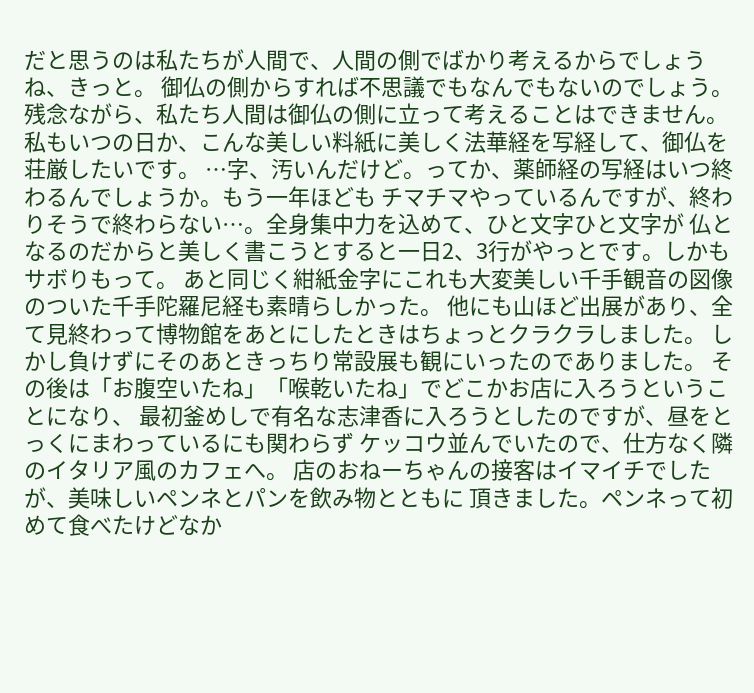だと思うのは私たちが人間で、人間の側でばかり考えるからでしょうね、きっと。 御仏の側からすれば不思議でもなんでもないのでしょう。 残念ながら、私たち人間は御仏の側に立って考えることはできません。 私もいつの日か、こんな美しい料紙に美しく法華経を写経して、御仏を荘厳したいです。 …字、汚いんだけど。ってか、薬師経の写経はいつ終わるんでしょうか。もう一年ほども チマチマやっているんですが、終わりそうで終わらない…。全身集中力を込めて、ひと文字ひと文字が 仏となるのだからと美しく書こうとすると一日2、3行がやっとです。しかもサボりもって。 あと同じく紺紙金字にこれも大変美しい千手観音の図像のついた千手陀羅尼経も素晴らしかった。 他にも山ほど出展があり、全て見終わって博物館をあとにしたときはちょっとクラクラしました。 しかし負けずにそのあときっちり常設展も観にいったのでありました。 その後は「お腹空いたね」「喉乾いたね」でどこかお店に入ろうということになり、 最初釜めしで有名な志津香に入ろうとしたのですが、昼をとっくにまわっているにも関わらず ケッコウ並んでいたので、仕方なく隣のイタリア風のカフェへ。 店のおねーちゃんの接客はイマイチでしたが、美味しいペンネとパンを飲み物とともに 頂きました。ペンネって初めて食べたけどなか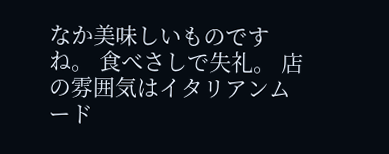なか美味しいものですね。 食べさしで失礼。 店の雰囲気はイタリアンムード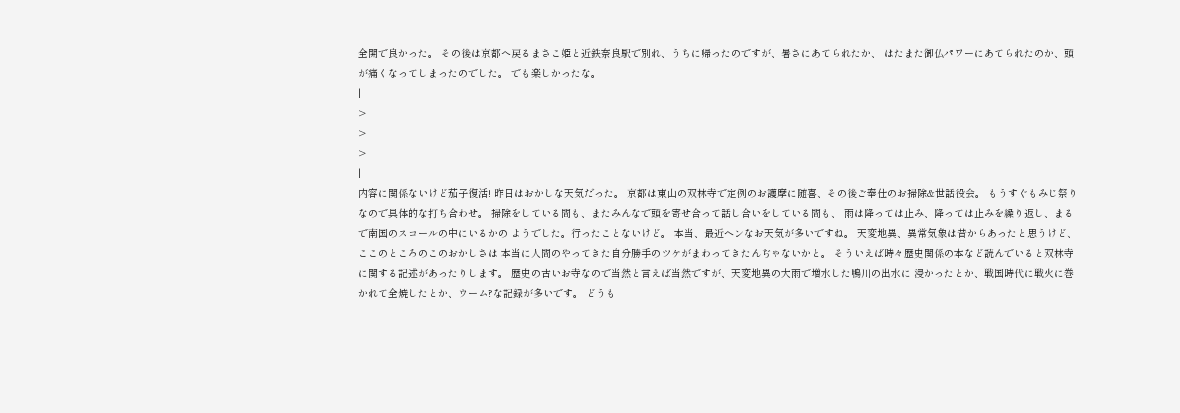全開で良かった。 その後は京都へ戻るまさこ姫と近鉄奈良駅で別れ、うちに帰ったのですが、暑さにあてられたか、 はたまた御仏パワーにあてられたのか、頭が痛くなってしまったのでした。 でも楽しかったな。
|
>
>
>
|
内容に関係ないけど茄子復活! 昨日はおかしな天気だった。 京都は東山の双林寺で定例のお護摩に随喜、その後ご奉仕のお掃除&世話役会。 もうすぐもみじ祭りなので具体的な打ち合わせ。 掃除をしている間も、またみんなで頭を寄せ合って話し合いをしている間も、 雨は降っては止み、降っては止みを繰り返し、まるで南国のスコールの中にいるかの ようでした。行ったことないけど。 本当、最近ヘンなお天気が多いですね。 天変地異、異常気象は昔からあったと思うけど、ここのところのこのおかしさは 本当に人間のやってきた自分勝手のツケがまわってきたんぢゃないかと。 そういえば時々歴史関係の本など読んでいると双林寺に関する記述があったりします。 歴史の古いお寺なので当然と言えば当然ですが、天変地異の大雨で増水した鴨川の出水に 浸かったとか、戦国時代に戦火に巻かれて全焼したとか、ウーム?な記録が多いです。 どうも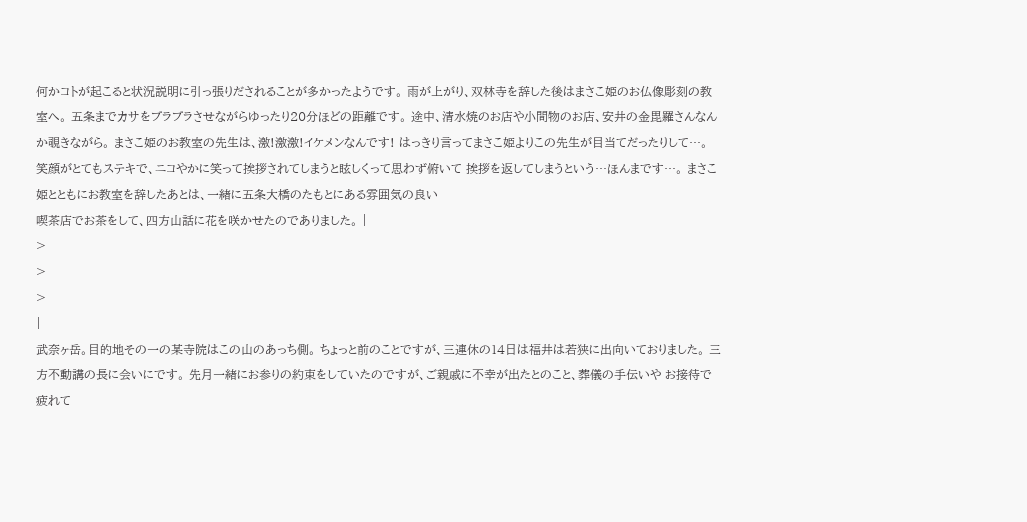何かコトが起こると状況説明に引っ張りだされることが多かったようです。 雨が上がり、双林寺を辞した後はまさこ姫のお仏像彫刻の教室へ。 五条までカサをブラブラさせながらゆったり20分ほどの距離です。 途中、清水焼のお店や小間物のお店、安井の金毘羅さんなんか覗きながら。 まさこ姫のお教室の先生は、激!激激!イケメンなんです! はっきり言ってまさこ姫よりこの先生が目当てだったりして…。 笑顔がとてもステキで、ニコやかに笑って挨拶されてしまうと眩しくって思わず俯いて 挨拶を返してしまうという…ほんまです…。 まさこ姫とともにお教室を辞したあとは、一緒に五条大橋のたもとにある雰囲気の良い
喫茶店でお茶をして、四方山話に花を咲かせたのでありました。 |
>
>
>
|
武奈ヶ岳。目的地その一の某寺院はこの山のあっち側。 ちょっと前のことですが、三連休の14日は福井は若狭に出向いておりました。 三方不動講の長に会いにです。 先月一緒にお参りの約束をしていたのですが、ご親戚に不幸が出たとのこと、葬儀の手伝いや お接待で疲れて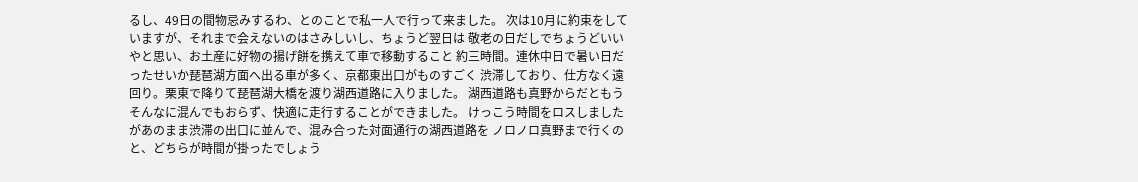るし、49日の間物忌みするわ、とのことで私一人で行って来ました。 次は10月に約束をしていますが、それまで会えないのはさみしいし、ちょうど翌日は 敬老の日だしでちょうどいいやと思い、お土産に好物の揚げ餅を携えて車で移動すること 約三時間。連休中日で暑い日だったせいか琵琶湖方面へ出る車が多く、京都東出口がものすごく 渋滞しており、仕方なく遠回り。栗東で降りて琵琶湖大橋を渡り湖西道路に入りました。 湖西道路も真野からだともうそんなに混んでもおらず、快適に走行することができました。 けっこう時間をロスしましたがあのまま渋滞の出口に並んで、混み合った対面通行の湖西道路を ノロノロ真野まで行くのと、どちらが時間が掛ったでしょう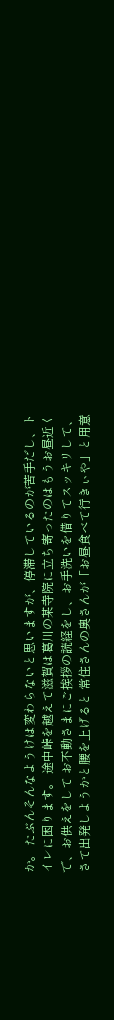か。 たぶんそんなようけは変わらないと思いますが、停滞しているのが苦手だし、トイレに困ります。 途中峠を越えて滋賀は葛川の某寺院に立ち寄ったのはもうお昼近くで、お供えをして お不動さまにご挨拶の読経をし、お手洗いを借りてスッキリして、さて出発しようかと腰を上げると 常住さんの奥さんが「お昼食べて行きぃや」と用意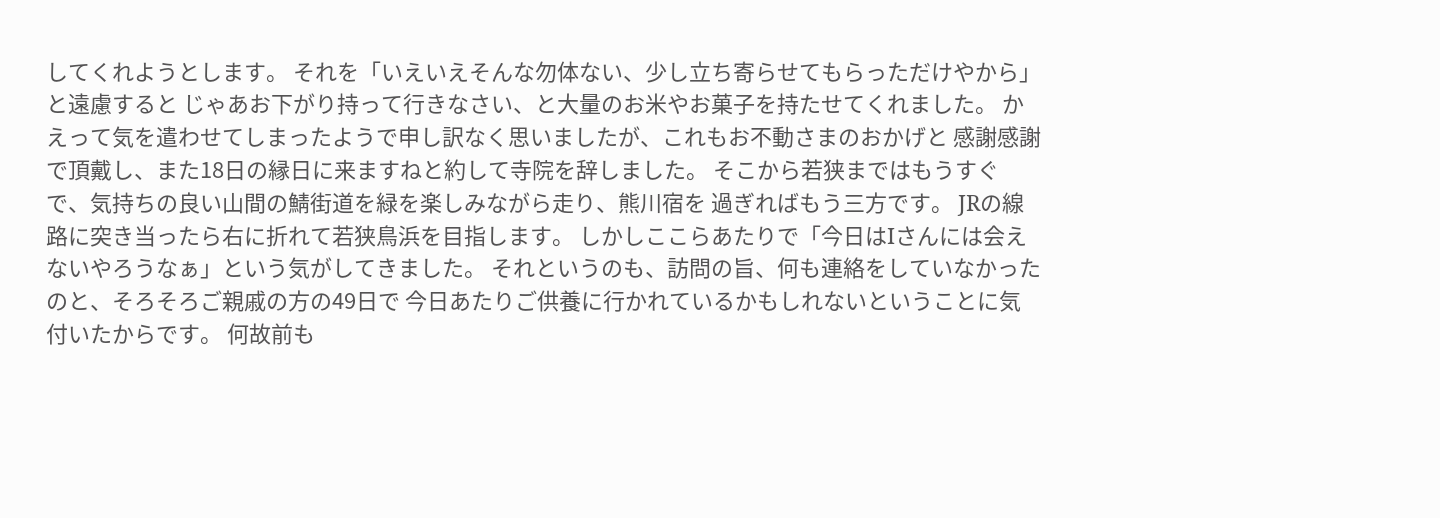してくれようとします。 それを「いえいえそんな勿体ない、少し立ち寄らせてもらっただけやから」と遠慮すると じゃあお下がり持って行きなさい、と大量のお米やお菓子を持たせてくれました。 かえって気を遣わせてしまったようで申し訳なく思いましたが、これもお不動さまのおかげと 感謝感謝で頂戴し、また18日の縁日に来ますねと約して寺院を辞しました。 そこから若狭まではもうすぐで、気持ちの良い山間の鯖街道を緑を楽しみながら走り、熊川宿を 過ぎればもう三方です。 JRの線路に突き当ったら右に折れて若狭鳥浜を目指します。 しかしここらあたりで「今日はIさんには会えないやろうなぁ」という気がしてきました。 それというのも、訪問の旨、何も連絡をしていなかったのと、そろそろご親戚の方の49日で 今日あたりご供養に行かれているかもしれないということに気付いたからです。 何故前も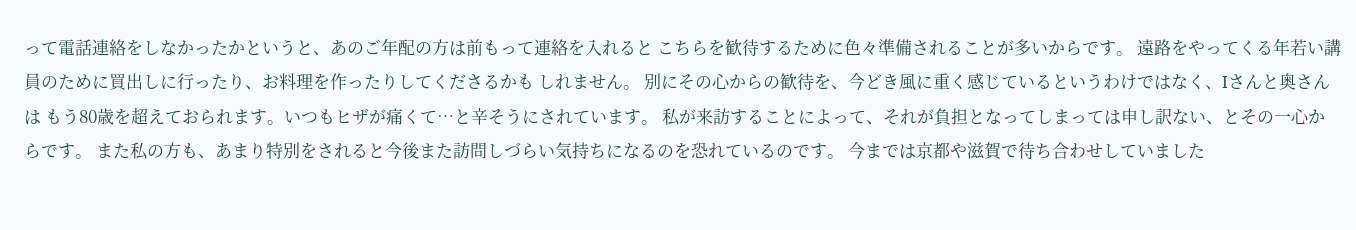って電話連絡をしなかったかというと、あのご年配の方は前もって連絡を入れると こちらを歓待するために色々準備されることが多いからです。 遠路をやってくる年若い講員のために買出しに行ったり、お料理を作ったりしてくださるかも しれません。 別にその心からの歓待を、今どき風に重く感じているというわけではなく、Iさんと奥さんは もう80歳を超えておられます。いつもヒザが痛くて…と辛そうにされています。 私が来訪することによって、それが負担となってしまっては申し訳ない、とその一心からです。 また私の方も、あまり特別をされると今後また訪問しづらい気持ちになるのを恐れているのです。 今までは京都や滋賀で待ち合わせしていました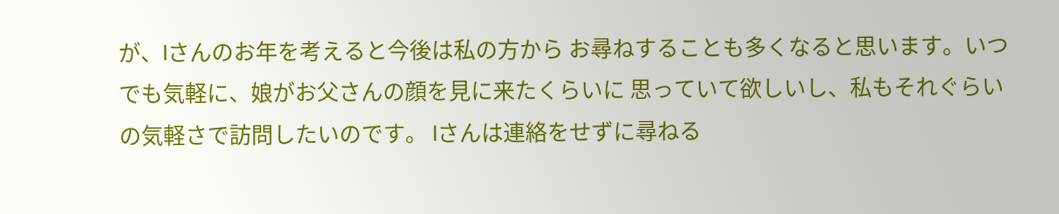が、Iさんのお年を考えると今後は私の方から お尋ねすることも多くなると思います。いつでも気軽に、娘がお父さんの顔を見に来たくらいに 思っていて欲しいし、私もそれぐらいの気軽さで訪問したいのです。 Iさんは連絡をせずに尋ねる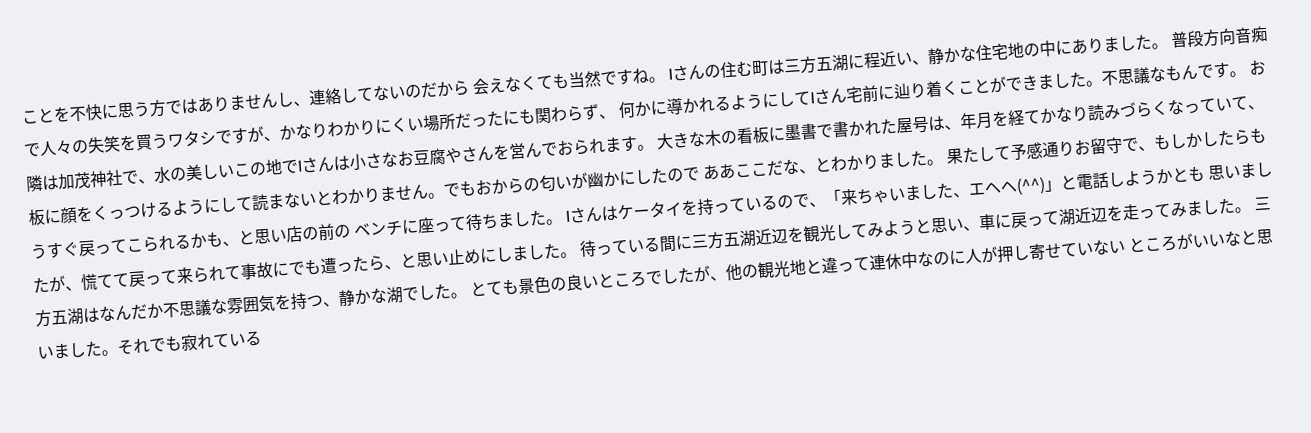ことを不快に思う方ではありませんし、連絡してないのだから 会えなくても当然ですね。 Iさんの住む町は三方五湖に程近い、静かな住宅地の中にありました。 普段方向音痴で人々の失笑を買うワタシですが、かなりわかりにくい場所だったにも関わらず、 何かに導かれるようにしてIさん宅前に辿り着くことができました。不思議なもんです。 お隣は加茂神社で、水の美しいこの地でIさんは小さなお豆腐やさんを営んでおられます。 大きな木の看板に墨書で書かれた屋号は、年月を経てかなり読みづらくなっていて、 板に顔をくっつけるようにして読まないとわかりません。でもおからの匂いが幽かにしたので ああここだな、とわかりました。 果たして予感通りお留守で、もしかしたらもうすぐ戻ってこられるかも、と思い店の前の ベンチに座って待ちました。 Iさんはケータイを持っているので、「来ちゃいました、エヘヘ(^^)」と電話しようかとも 思いましたが、慌てて戻って来られて事故にでも遭ったら、と思い止めにしました。 待っている間に三方五湖近辺を観光してみようと思い、車に戻って湖近辺を走ってみました。 三方五湖はなんだか不思議な雰囲気を持つ、静かな湖でした。 とても景色の良いところでしたが、他の観光地と違って連休中なのに人が押し寄せていない ところがいいなと思いました。それでも寂れている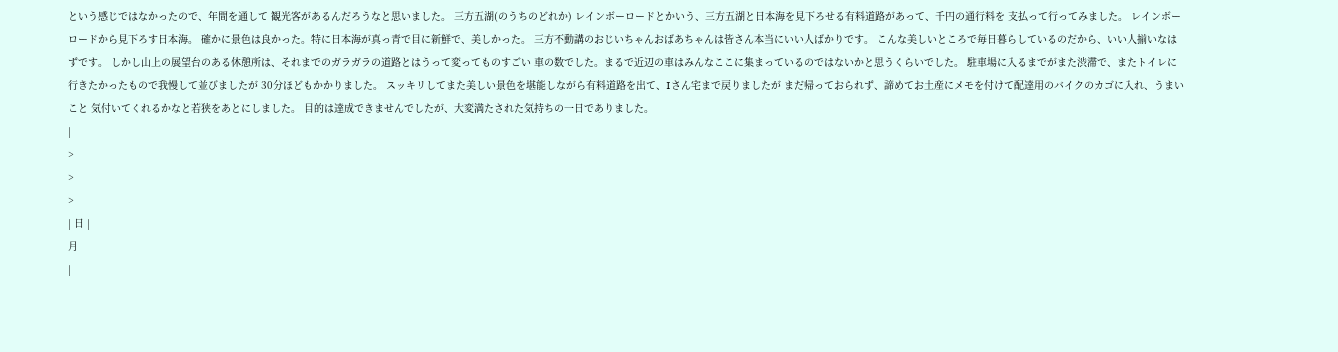という感じではなかったので、年間を通して 観光客があるんだろうなと思いました。 三方五湖(のうちのどれか) レインボーロードとかいう、三方五湖と日本海を見下ろせる有料道路があって、千円の通行料を 支払って行ってみました。 レインボーロードから見下ろす日本海。 確かに景色は良かった。特に日本海が真っ青で目に新鮮で、美しかった。 三方不動講のおじいちゃんおばあちゃんは皆さん本当にいい人ばかりです。 こんな美しいところで毎日暮らしているのだから、いい人揃いなはずです。 しかし山上の展望台のある休憩所は、それまでのガラガラの道路とはうって変ってものすごい 車の数でした。まるで近辺の車はみんなここに集まっているのではないかと思うくらいでした。 駐車場に入るまでがまた渋滞で、またトイレに行きたかったもので我慢して並びましたが 30分ほどもかかりました。 スッキリしてまた美しい景色を堪能しながら有料道路を出て、Iさん宅まで戻りましたが まだ帰っておられず、諦めてお土産にメモを付けて配達用のバイクのカゴに入れ、うまいこと 気付いてくれるかなと若狭をあとにしました。 目的は達成できませんでしたが、大変満たされた気持ちの一日でありました。
|
>
>
>
| 日 |
月
|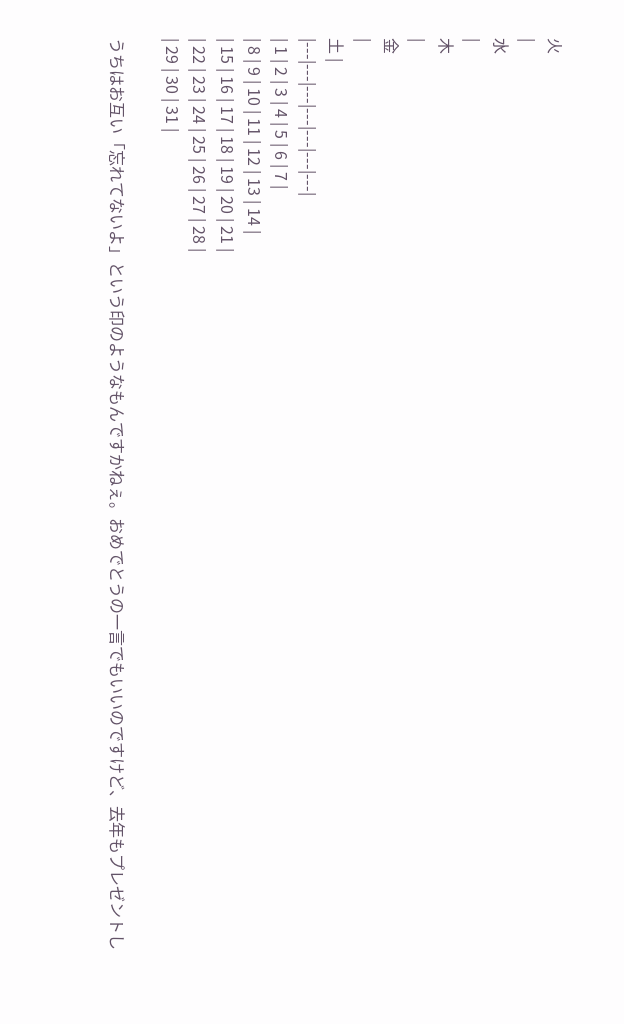火
|
水
|
木
|
金
|
土 |
|---|---|---|---|---|---|---|
| 1 | 2 | 3 | 4 | 5 | 6 | 7 |
| 8 | 9 | 10 | 11 | 12 | 13 | 14 |
| 15 | 16 | 17 | 18 | 19 | 20 | 21 |
| 22 | 23 | 24 | 25 | 26 | 27 | 28 |
| 29 | 30 | 31 |

うちはお互い「忘れてないよ」という印のようなもんですかねぇ。おめでとうの一言でもいいのですけど、去年もプレゼントし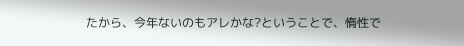たから、今年ないのもアレかな?ということで、惰性で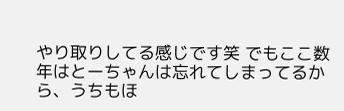やり取りしてる感じです笑 でもここ数年はとーちゃんは忘れてしまってるから、うちもほ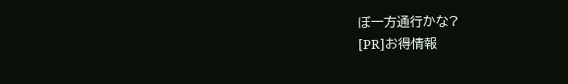ぼ一方通行かな?
[PR]お得情報